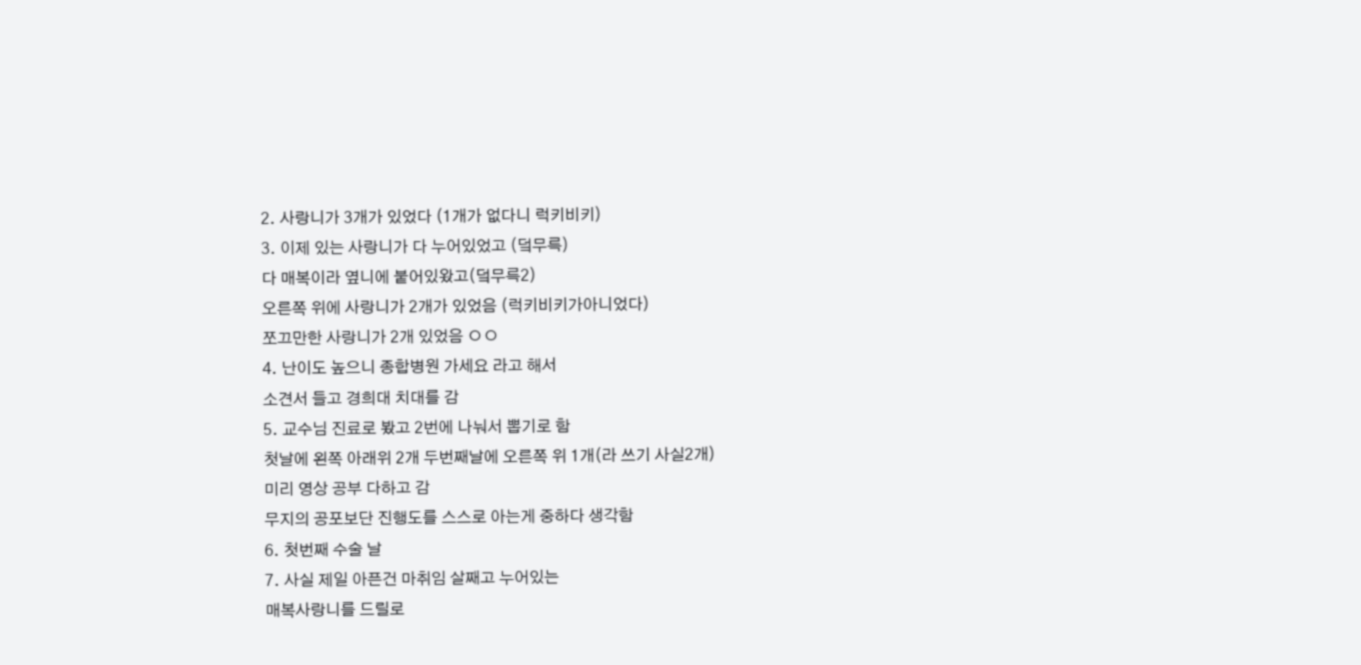2. 사랑니가 3개가 있었다 (1개가 없다니 럭키비키)
3. 이제 있는 사랑니가 다 누어있었고 (덬무륵)
다 매복이라 옆니에 붙어있왔고(덬무륵2)
오른쪽 위에 사랑니가 2개가 있었음 (럭키비키가아니었다)
쪼끄만한 사랑니가 2개 있었음 ㅇㅇ
4. 난이도 높으니 종합병원 가세요 라고 해서
소견서 들고 경희대 치대를 감
5. 교수님 진료로 봤고 2번에 나눠서 뽑기로 함
첫날에 왼쪽 아래위 2개 두번째날에 오른쪽 위 1개(라 쓰기 사실2개)
미리 영상 공부 다하고 감
무지의 공포보단 진행도를 스스로 아는게 중하다 생각함
6. 첫번째 수술 날
7. 사실 제일 아픈건 마취임 살째고 누어있는
매복사랑니를 드릴로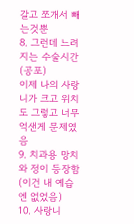갈고 쪼개서 빼는것뿐
8. 그런데 느려지는 수술시간 (공포)
이제 나의 사랑니가 크고 위치도 그렇고 너무 억샌게 문제였음
9. 치과용 망치와 정이 등장함(이건 내 예습엔 없었음)
10. 사랑니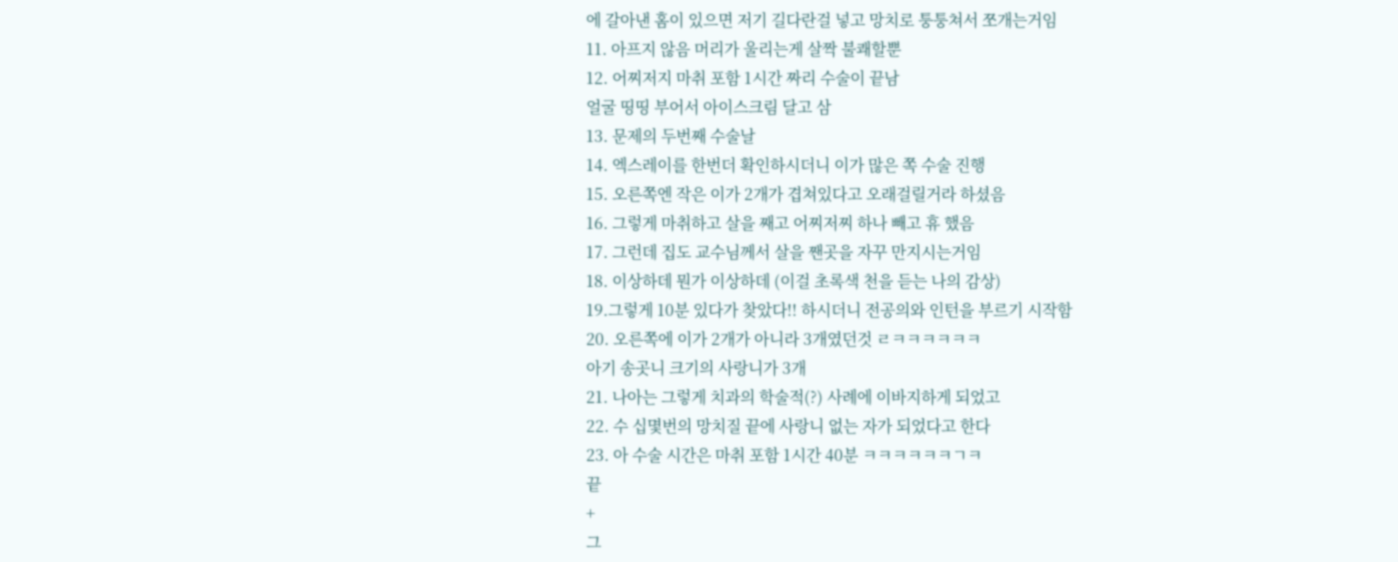에 갈아낸 홈이 있으면 저기 길다란걸 넣고 망치로 퉁퉁쳐서 쪼개는거임
11. 아프지 않음 머리가 울리는게 살짝 불쾌할뿐
12. 어찌저지 마취 포함 1시간 짜리 수술이 끝남
얼굴 띵띵 부어서 아이스크림 달고 삼
13. 문제의 두번째 수술날
14. 엑스레이를 한번더 확인하시더니 이가 많은 쪽 수술 진행
15. 오른쪽엔 작은 이가 2개가 겹쳐있다고 오래걸릴거라 하셨음
16. 그렇게 마취하고 살을 째고 어찌저찌 하나 빼고 휴 했음
17. 그런데 집도 교수님께서 살을 짼곳을 자꾸 만지시는거임
18. 이상하데 뭔가 이상하데 (이걸 초록색 천을 듣는 나의 감상)
19.그렇게 10분 있다가 찾았다!! 하시더니 전공의와 인턴을 부르기 시작함
20. 오른쪽에 이가 2개가 아니라 3개였던것 ㄹㅋㅋㅋㅋㅋㅋ
아기 송곳니 크기의 사랑니가 3개
21. 나아는 그렇게 치과의 학술적(?) 사례에 이바지하게 되었고
22. 수 십몇번의 망치질 끝에 사랑니 없는 자가 되었다고 한다
23. 아 수술 시간은 마취 포함 1시간 40분 ㅋㅋㅋㅋㅋㅋㄱㅋ
끝
+
그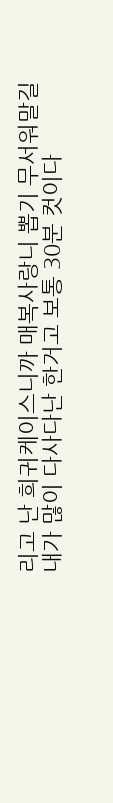리고 난 희귀케이스니까 매복사랑니 뽑기 무서워말길
내가 많이 다사다난 한거고 보통 30분 컷이다